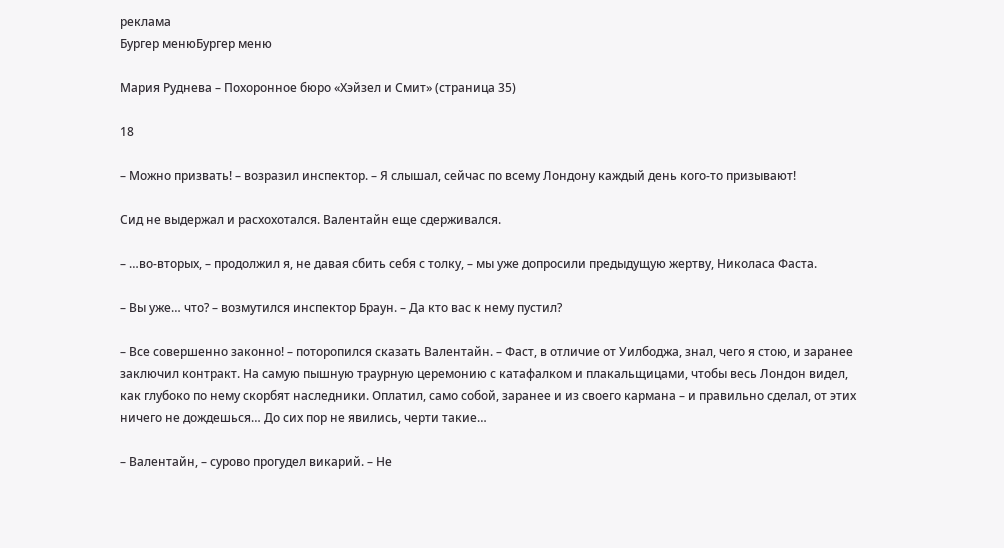реклама
Бургер менюБургер меню

Мария Руднева – Похоронное бюро «Хэйзел и Смит» (страница 35)

18

– Можно призвать! – возразил инспектор. – Я слышал, сейчас по всему Лондону каждый день кого-то призывают!

Сид не выдержал и расхохотался. Валентайн еще сдерживался.

– …во-вторых, – продолжил я, не давая сбить себя с толку, – мы уже допросили предыдущую жертву, Николаса Фаста.

– Вы уже… что? – возмутился инспектор Браун. – Да кто вас к нему пустил?

– Все совершенно законно! – поторопился сказать Валентайн. – Фаст, в отличие от Уилбоджа, знал, чего я стою, и заранее заключил контракт. На самую пышную траурную церемонию с катафалком и плакальщицами, чтобы весь Лондон видел, как глубоко по нему скорбят наследники. Оплатил, само собой, заранее и из своего кармана – и правильно сделал, от этих ничего не дождешься… До сих пор не явились, черти такие…

– Валентайн, – сурово прогудел викарий. – Не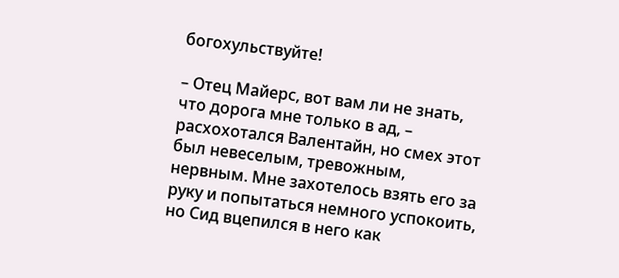богохульствуйте!

– Отец Майерс, вот вам ли не знать, что дорога мне только в ад, – расхохотался Валентайн, но смех этот был невеселым, тревожным, нервным. Мне захотелось взять его за руку и попытаться немного успокоить, но Сид вцепился в него как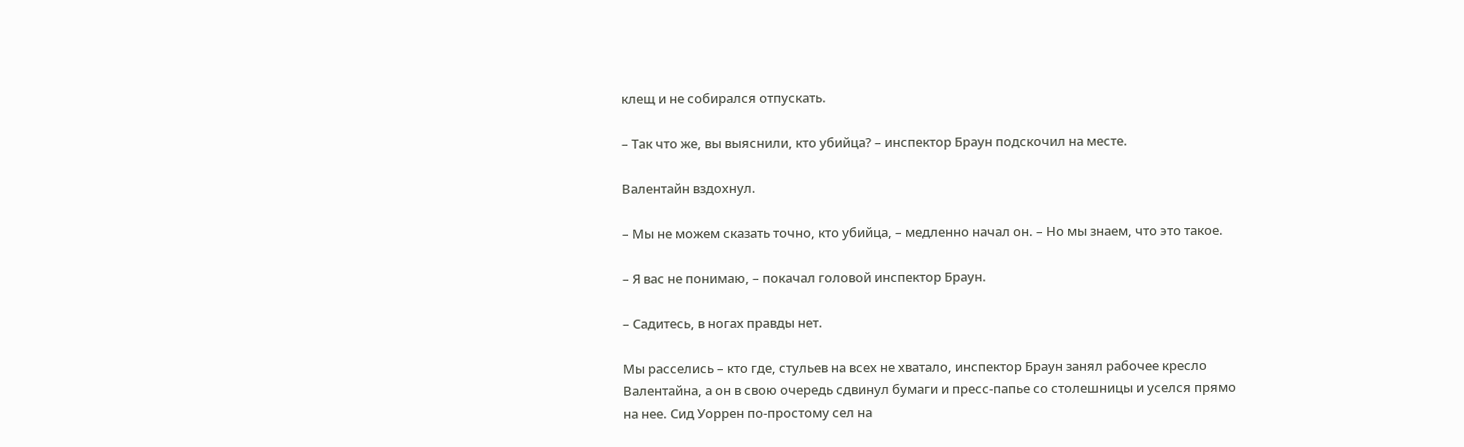клещ и не собирался отпускать.

– Так что же, вы выяснили, кто убийца? – инспектор Браун подскочил на месте.

Валентайн вздохнул.

– Мы не можем сказать точно, кто убийца, – медленно начал он. – Но мы знаем, что это такое.

– Я вас не понимаю, – покачал головой инспектор Браун.

– Садитесь, в ногах правды нет.

Мы расселись – кто где, стульев на всех не хватало, инспектор Браун занял рабочее кресло Валентайна, а он в свою очередь сдвинул бумаги и пресс-папье со столешницы и уселся прямо на нее. Сид Уоррен по-простому сел на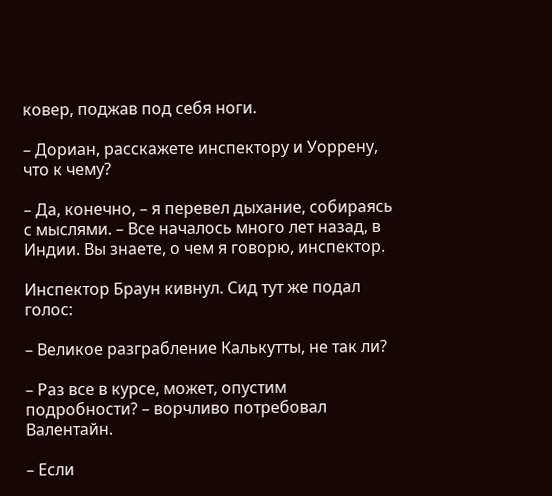ковер, поджав под себя ноги.

– Дориан, расскажете инспектору и Уоррену, что к чему?

– Да, конечно, – я перевел дыхание, собираясь с мыслями. – Все началось много лет назад, в Индии. Вы знаете, о чем я говорю, инспектор.

Инспектор Браун кивнул. Сид тут же подал голос:

– Великое разграбление Калькутты, не так ли?

– Раз все в курсе, может, опустим подробности? – ворчливо потребовал Валентайн.

– Если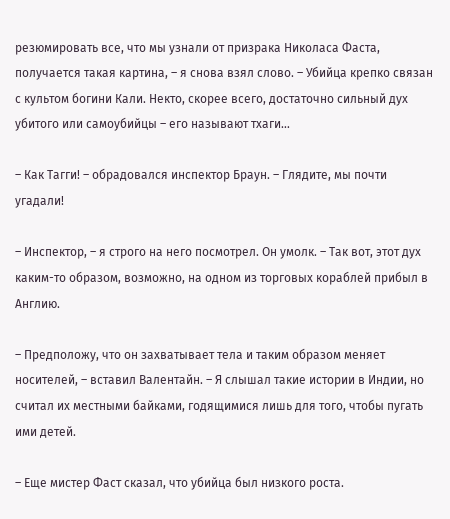резюмировать все, что мы узнали от призрака Николаса Фаста, получается такая картина, – я снова взял слово. – Убийца крепко связан с культом богини Кали. Некто, скорее всего, достаточно сильный дух убитого или самоубийцы – его называют тхаги…

– Как Тагги! – обрадовался инспектор Браун. – Глядите, мы почти угадали!

– Инспектор, – я строго на него посмотрел. Он умолк. – Так вот, этот дух каким-то образом, возможно, на одном из торговых кораблей прибыл в Англию.

– Предположу, что он захватывает тела и таким образом меняет носителей, – вставил Валентайн. – Я слышал такие истории в Индии, но считал их местными байками, годящимися лишь для того, чтобы пугать ими детей.

– Еще мистер Фаст сказал, что убийца был низкого роста.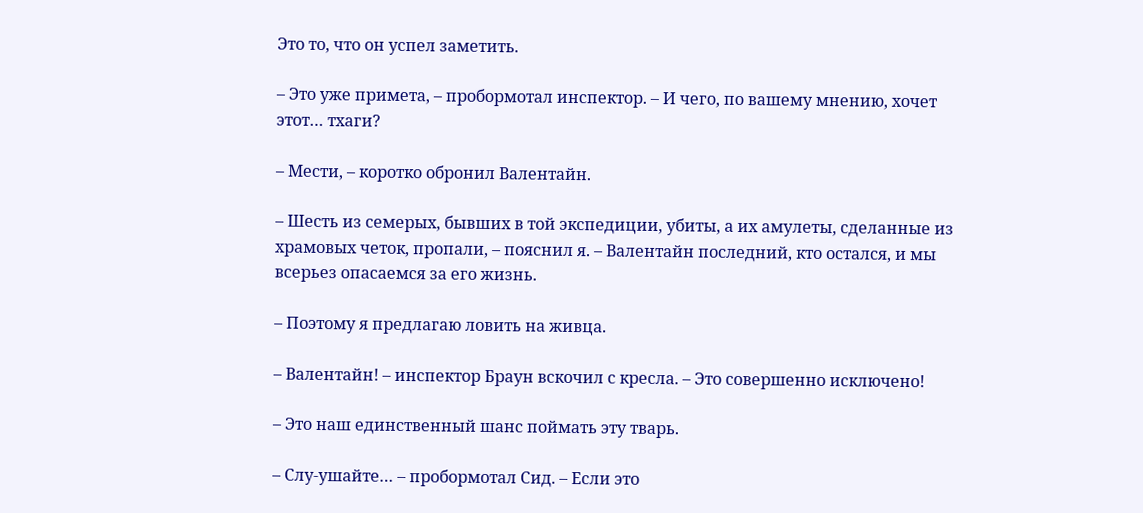Это то, что он успел заметить.

– Это уже примета, – пробормотал инспектор. – И чего, по вашему мнению, хочет этот… тхаги?

– Мести, – коротко обронил Валентайн.

– Шесть из семерых, бывших в той экспедиции, убиты, а их амулеты, сделанные из храмовых четок, пропали, – пояснил я. – Валентайн последний, кто остался, и мы всерьез опасаемся за его жизнь.

– Поэтому я предлагаю ловить на живца.

– Валентайн! – инспектор Браун вскочил с кресла. – Это совершенно исключено!

– Это наш единственный шанс поймать эту тварь.

– Слу-ушайте… – пробормотал Сид. – Если это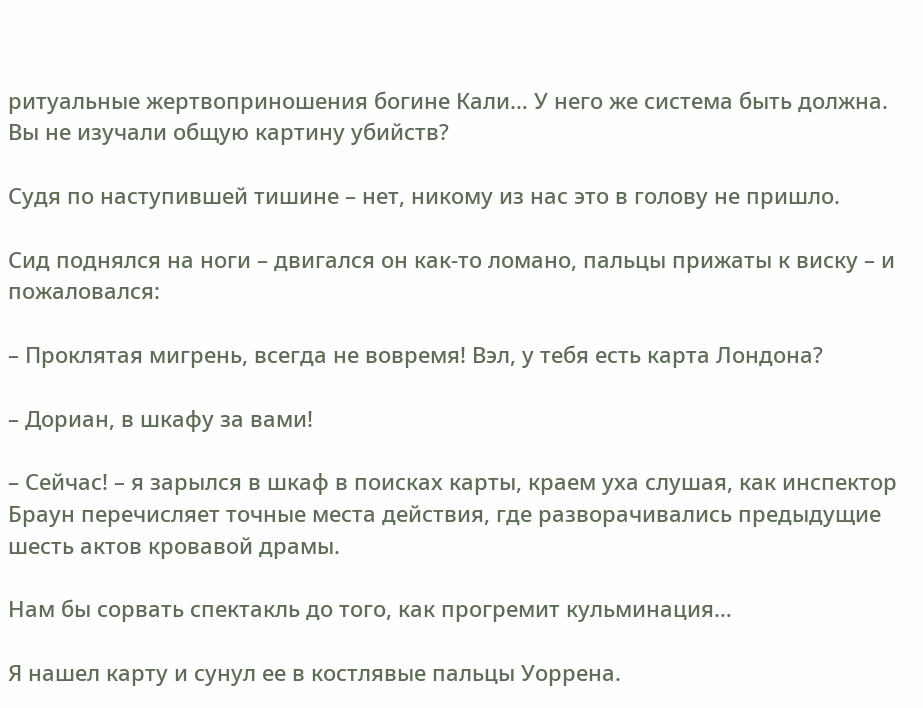ритуальные жертвоприношения богине Кали… У него же система быть должна. Вы не изучали общую картину убийств?

Судя по наступившей тишине – нет, никому из нас это в голову не пришло.

Сид поднялся на ноги – двигался он как-то ломано, пальцы прижаты к виску – и пожаловался:

– Проклятая мигрень, всегда не вовремя! Вэл, у тебя есть карта Лондона?

– Дориан, в шкафу за вами!

– Сейчас! – я зарылся в шкаф в поисках карты, краем уха слушая, как инспектор Браун перечисляет точные места действия, где разворачивались предыдущие шесть актов кровавой драмы.

Нам бы сорвать спектакль до того, как прогремит кульминация…

Я нашел карту и сунул ее в костлявые пальцы Уоррена.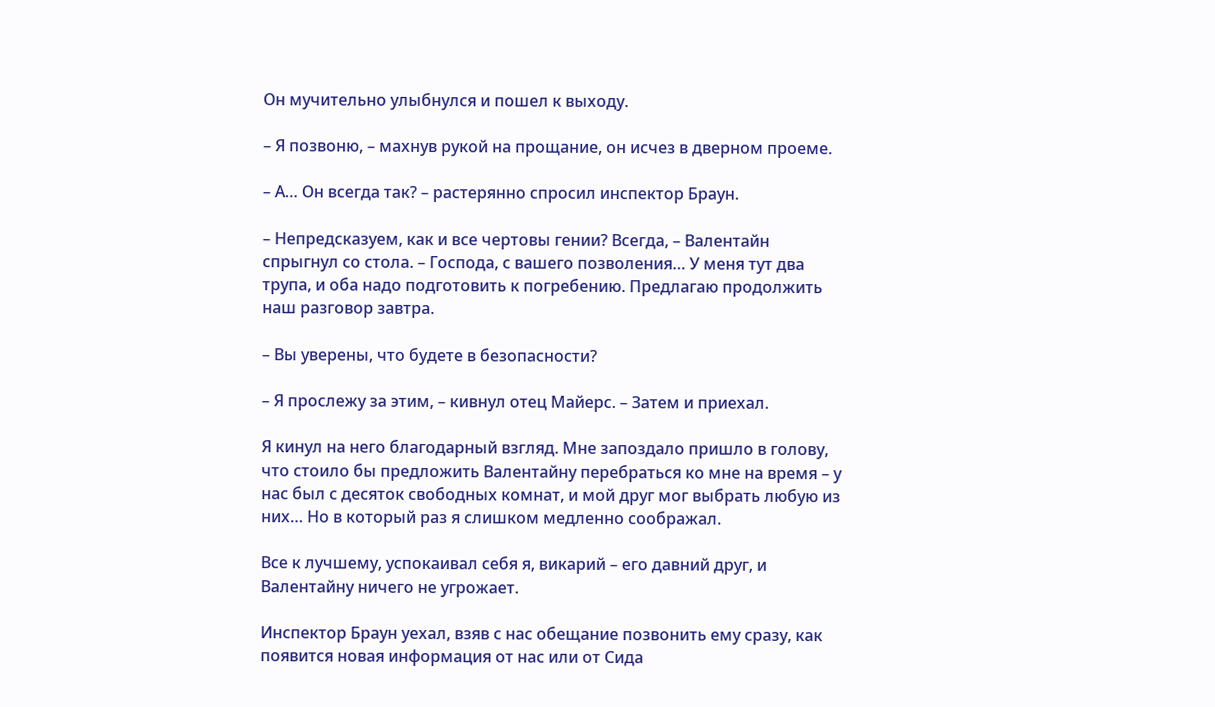Он мучительно улыбнулся и пошел к выходу.

– Я позвоню, – махнув рукой на прощание, он исчез в дверном проеме.

– А… Он всегда так? – растерянно спросил инспектор Браун.

– Непредсказуем, как и все чертовы гении? Всегда, – Валентайн спрыгнул со стола. – Господа, с вашего позволения… У меня тут два трупа, и оба надо подготовить к погребению. Предлагаю продолжить наш разговор завтра.

– Вы уверены, что будете в безопасности?

– Я прослежу за этим, – кивнул отец Майерс. – Затем и приехал.

Я кинул на него благодарный взгляд. Мне запоздало пришло в голову, что стоило бы предложить Валентайну перебраться ко мне на время – у нас был с десяток свободных комнат, и мой друг мог выбрать любую из них… Но в который раз я слишком медленно соображал.

Все к лучшему, успокаивал себя я, викарий – его давний друг, и Валентайну ничего не угрожает.

Инспектор Браун уехал, взяв с нас обещание позвонить ему сразу, как появится новая информация от нас или от Сида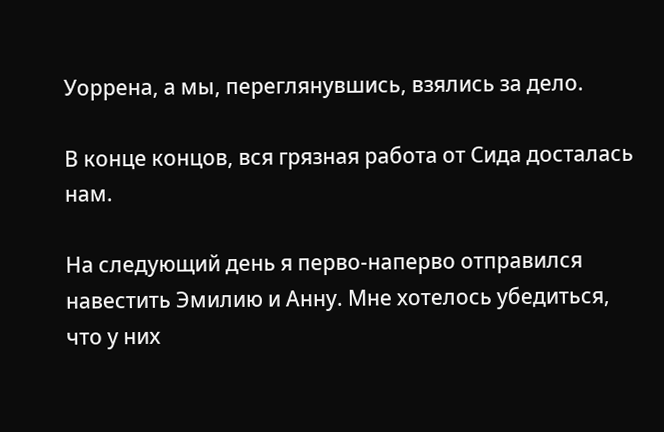Уоррена, а мы, переглянувшись, взялись за дело.

В конце концов, вся грязная работа от Сида досталась нам.

На следующий день я перво-наперво отправился навестить Эмилию и Анну. Мне хотелось убедиться, что у них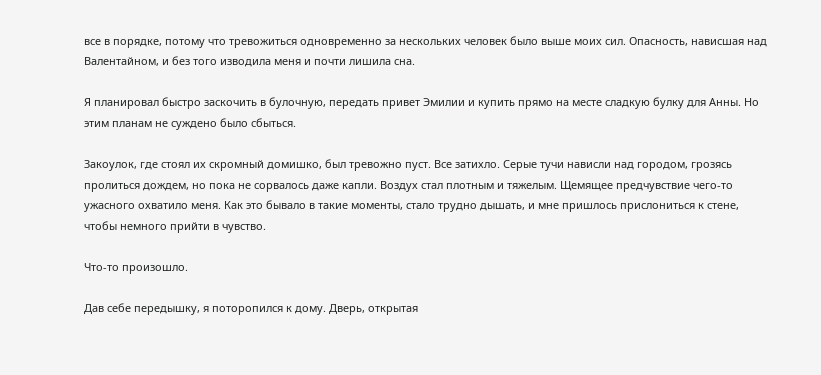все в порядке, потому что тревожиться одновременно за нескольких человек было выше моих сил. Опасность, нависшая над Валентайном, и без того изводила меня и почти лишила сна.

Я планировал быстро заскочить в булочную, передать привет Эмилии и купить прямо на месте сладкую булку для Анны. Но этим планам не суждено было сбыться.

Закоулок, где стоял их скромный домишко, был тревожно пуст. Все затихло. Серые тучи нависли над городом, грозясь пролиться дождем, но пока не сорвалось даже капли. Воздух стал плотным и тяжелым. Щемящее предчувствие чего-то ужасного охватило меня. Как это бывало в такие моменты, стало трудно дышать, и мне пришлось прислониться к стене, чтобы немного прийти в чувство.

Что-то произошло.

Дав себе передышку, я поторопился к дому. Дверь, открытая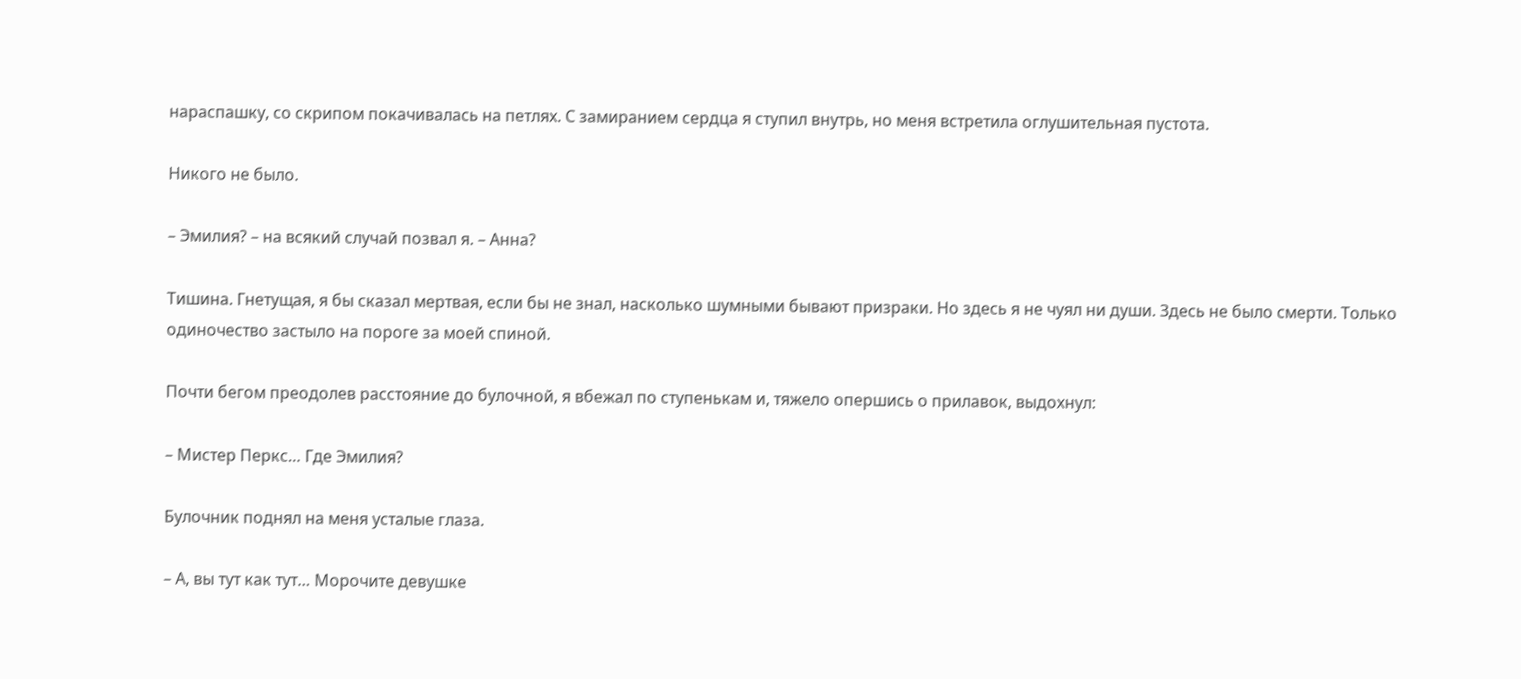нараспашку, со скрипом покачивалась на петлях. С замиранием сердца я ступил внутрь, но меня встретила оглушительная пустота.

Никого не было.

– Эмилия? – на всякий случай позвал я. – Анна?

Тишина. Гнетущая, я бы сказал мертвая, если бы не знал, насколько шумными бывают призраки. Но здесь я не чуял ни души. Здесь не было смерти. Только одиночество застыло на пороге за моей спиной.

Почти бегом преодолев расстояние до булочной, я вбежал по ступенькам и, тяжело опершись о прилавок, выдохнул:

– Мистер Перкс… Где Эмилия?

Булочник поднял на меня усталые глаза.

– А, вы тут как тут… Морочите девушке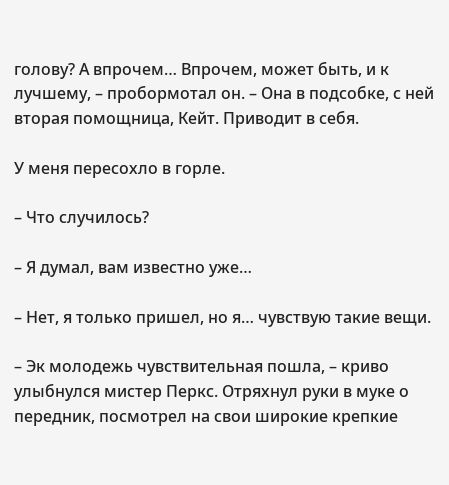голову? А впрочем… Впрочем, может быть, и к лучшему, – пробормотал он. – Она в подсобке, с ней вторая помощница, Кейт. Приводит в себя.

У меня пересохло в горле.

– Что случилось?

– Я думал, вам известно уже…

– Нет, я только пришел, но я… чувствую такие вещи.

– Эк молодежь чувствительная пошла, – криво улыбнулся мистер Перкс. Отряхнул руки в муке о передник, посмотрел на свои широкие крепкие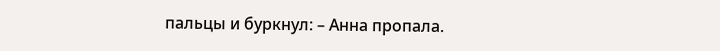пальцы и буркнул: – Анна пропала.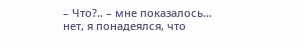– Что?.. – мне показалось… нет, я понадеялся, что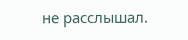не расслышал.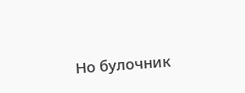Но булочник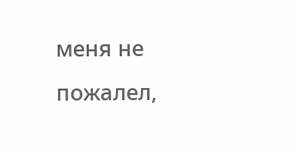меня не пожалел,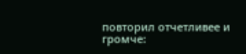повторил отчетливее и громче: